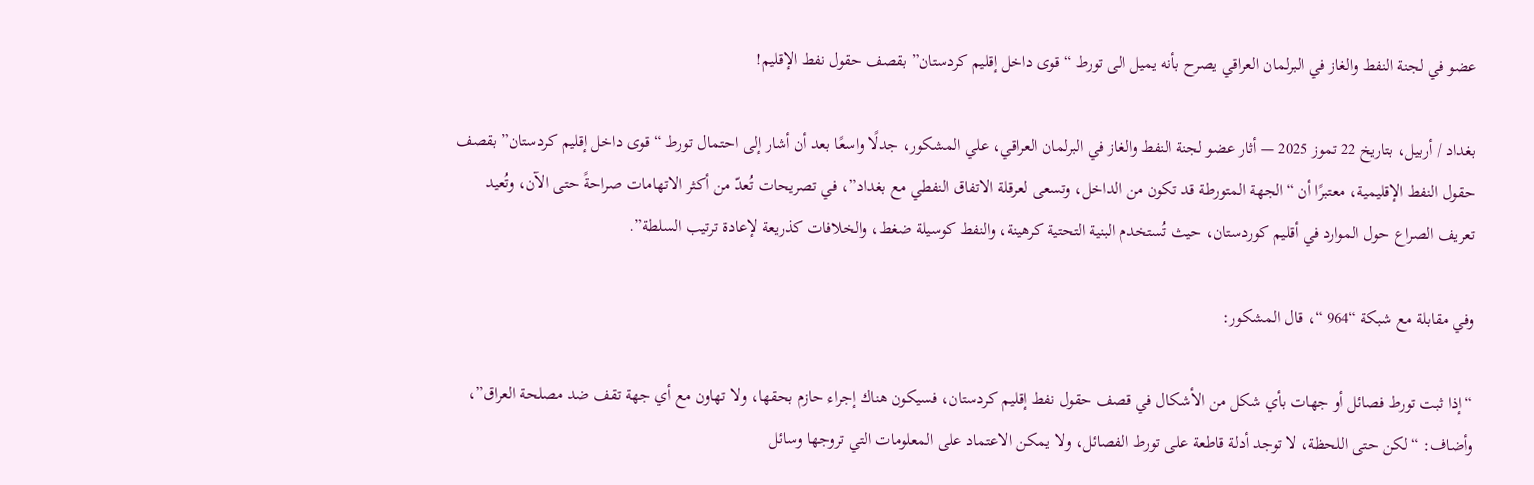عضو في لجنة النفط والغاز في البرلمان العراقي يصرح بأنه يميل الى تورط “قوى داخل إقليم كردستان” بقصف حقول نفط الإقليم!

بغداد / أربيل، بتاريخ 22 تموز 2025 — أثار عضو لجنة النفط والغاز في البرلمان العراقي، علي المشكور، جدلًا واسعًا بعد أن أشار إلى احتمال تورط “قوى داخل إقليم كردستان” بقصف حقول النفط الإقليمية، معتبرًا أن “الجهة المتورطة قد تكون من الداخل، وتسعى لعرقلة الاتفاق النفطي مع بغداد”، في تصريحات تُعدّ من أكثر الاتهامات صراحةً حتى الآن، وتُعيد تعريف الصراع حول الموارد في أقليم كوردستان، حيث تُستخدم البنية التحتية كرهينة، والنفط كوسيلة ضغط، والخلافات كذريعة لإعادة ترتيب السلطة”.

وفي مقابلة مع شبكة “964 “، قال المشكور:

“إذا ثبت تورط فصائل أو جهات بأي شكل من الأشكال في قصف حقول نفط إقليم كردستان، فسيكون هناك إجراء حازم بحقها، ولا تهاون مع أي جهة تقف ضد مصلحة العراق”، وأضاف: “لكن حتى اللحظة، لا توجد أدلة قاطعة على تورط الفصائل، ولا يمكن الاعتماد على المعلومات التي تروجها وسائل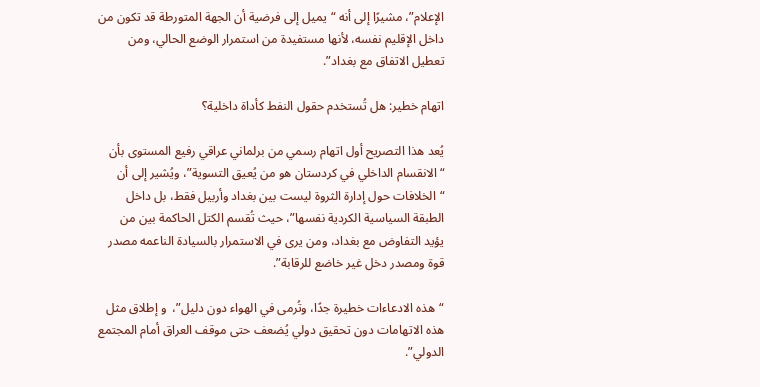الإعلام”، مشيرًا إلى أنه “يميل إلى فرضية أن الجهة المتورطة قد تكون من داخل الإقليم نفسه، لأنها مستفيدة من استمرار الوضع الحالي، ومن تعطيل الاتفاق مع بغداد”.

اتهام خطير: هل تُستخدم حقول النفط كأداة داخلية؟

يُعد هذا التصريح أول اتهام رسمي من برلماني عراقي رفيع المستوى بأن “الانقسام الداخلي في كردستان هو من يُعيق التسوية”، ويُشير إلى أن “الخلافات حول إدارة الثروة ليست بين بغداد وأربيل فقط، بل داخل الطبقة السياسية الكردية نفسها”، حيث تُقسم الكتل الحاكمة بين من يؤيد التفاوض مع بغداد، ومن يرى في الاستمرار بالسيادة الناعمه مصدر قوة ومصدر دخل غير خاضع للرقابة”.

“هذه الادعاءات خطيرة جدًا، وتُرمى في الهواء دون دليل”،  و إطلاق مثل هذه الاتهامات دون تحقيق دولي يُضعف حتى موقف العراق أمام المجتمع الدولي”.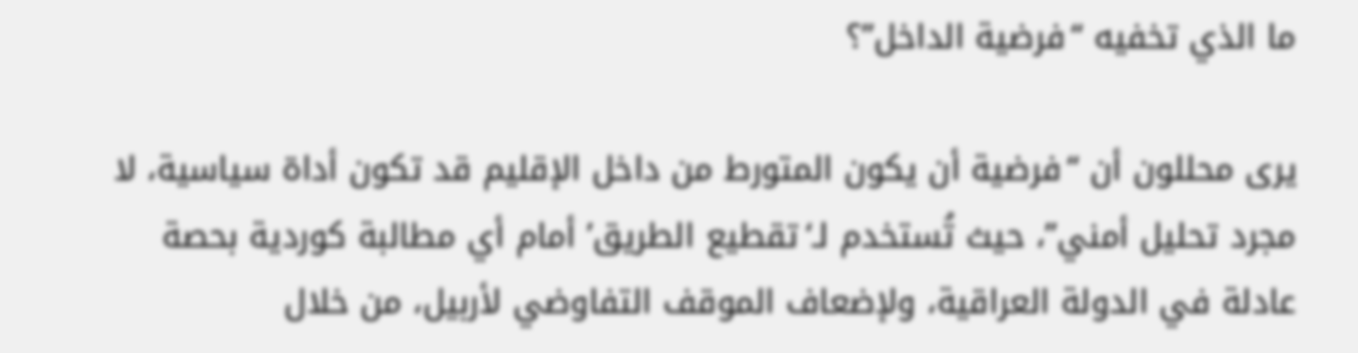ما الذي تخفيه “فرضية الداخل”؟

يرى محللون أن “فرضية أن يكون المتورط من داخل الإقليم قد تكون أداة سياسية، لا مجرد تحليل أمني”، حيث تُستخدم لـ‘تقطيع الطريق’ أمام أي مطالبة كوردية بحصة عادلة في الدولة العراقية، ولإضعاف الموقف التفاوضي لأربيل، من خلال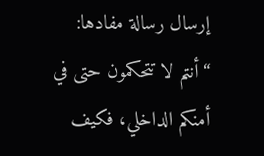إرسال رسالة مفادها: “أنتم لا تتحكمون حتى في أمنكم الداخلي، فكيف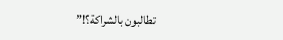تطالبون بالشراكة؟!”